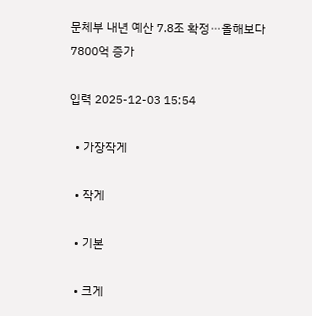문체부 내년 예산 7.8조 확정⋯올해보다 7800억 증가

입력 2025-12-03 15:54

  • 가장작게

  • 작게

  • 기본

  • 크게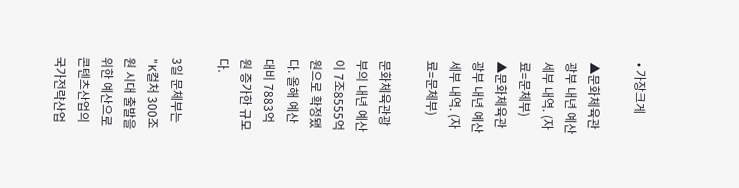• 가장크게

▲문화체육관광부 내년 예산 세부 내역. (자료=문체부)
▲문화체육관광부 내년 예산 세부 내역. (자료=문체부)

문화체육관광부의 내년 예산이 7조8555억 원으로 확정됐다. 올해 예산 대비 7883억 원 증가한 규모다.

3일 문체부는 "K컬처 300조 원 시대 출발을 위한 예산으로 콘텐츠산업의 국가전략산업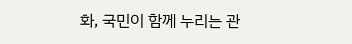화, 국민이 함께 누리는 관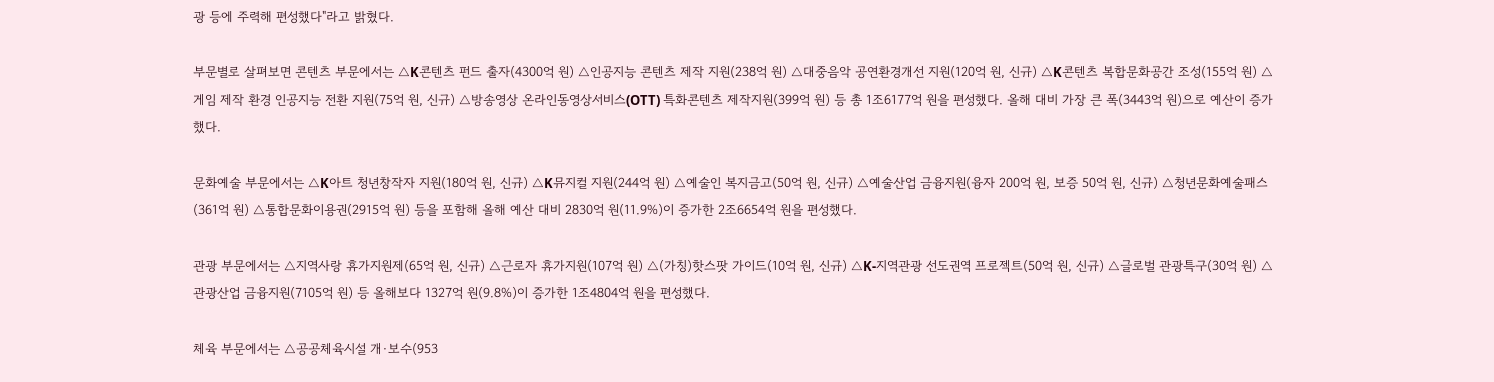광 등에 주력해 편성했다"라고 밝혔다.

부문별로 살펴보면 콘텐츠 부문에서는 △K콘텐츠 펀드 출자(4300억 원) △인공지능 콘텐츠 제작 지원(238억 원) △대중음악 공연환경개선 지원(120억 원, 신규) △K콘텐츠 복합문화공간 조성(155억 원) △게임 제작 환경 인공지능 전환 지원(75억 원, 신규) △방송영상 온라인동영상서비스(OTT) 특화콘텐츠 제작지원(399억 원) 등 총 1조6177억 원을 편성했다. 올해 대비 가장 큰 폭(3443억 원)으로 예산이 증가했다.

문화예술 부문에서는 △K아트 청년창작자 지원(180억 원, 신규) △K뮤지컬 지원(244억 원) △예술인 복지금고(50억 원, 신규) △예술산업 금융지원(융자 200억 원, 보증 50억 원, 신규) △청년문화예술패스(361억 원) △통합문화이용권(2915억 원) 등을 포함해 올해 예산 대비 2830억 원(11.9%)이 증가한 2조6654억 원을 편성했다.

관광 부문에서는 △지역사랑 휴가지원제(65억 원, 신규) △근로자 휴가지원(107억 원) △(가칭)핫스팟 가이드(10억 원, 신규) △K-지역관광 선도권역 프로젝트(50억 원, 신규) △글로벌 관광특구(30억 원) △관광산업 금융지원(7105억 원) 등 올해보다 1327억 원(9.8%)이 증가한 1조4804억 원을 편성했다.

체육 부문에서는 △공공체육시설 개·보수(953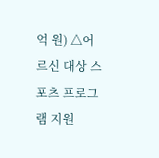억 원) △어르신 대상 스포츠 프로그램 지원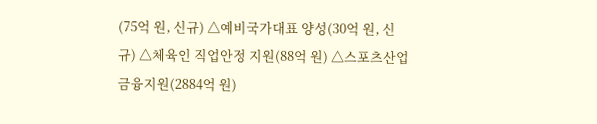(75억 원, 신규) △예비국가대표 양성(30억 원, 신규) △체육인 직업안정 지원(88억 원) △스포츠산업 금융지원(2884억 원)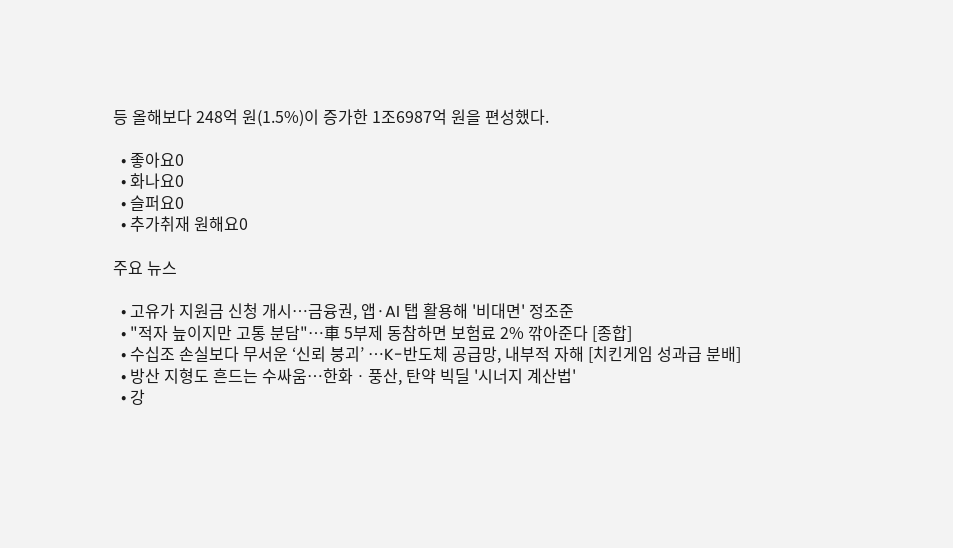등 올해보다 248억 원(1.5%)이 증가한 1조6987억 원을 편성했다.

  • 좋아요0
  • 화나요0
  • 슬퍼요0
  • 추가취재 원해요0

주요 뉴스

  • 고유가 지원금 신청 개시⋯금융권, 앱·AI 탭 활용해 '비대면' 정조준
  • "적자 늪이지만 고통 분담"⋯車 5부제 동참하면 보험료 2% 깎아준다 [종합]
  • 수십조 손실보다 무서운 ‘신뢰 붕괴’ ⋯K-반도체 공급망, 내부적 자해 [치킨게임 성과급 분배]
  • 방산 지형도 흔드는 수싸움⋯한화ㆍ풍산, 탄약 빅딜 '시너지 계산법'
  • 강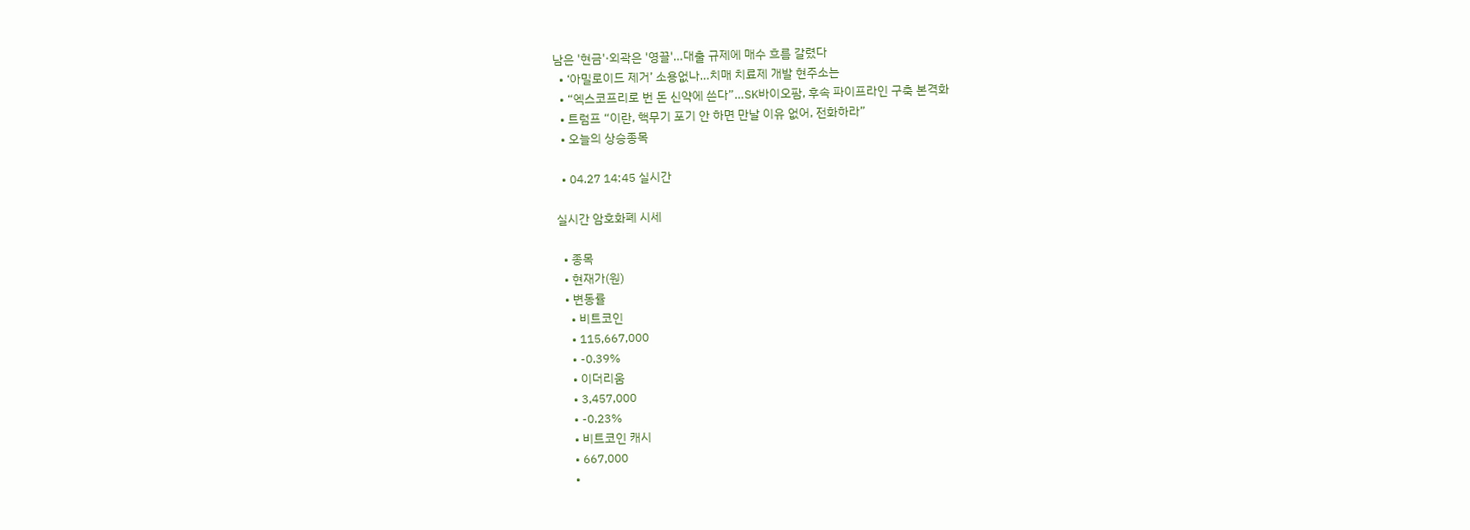남은 '현금'·외곽은 '영끌'…대출 규제에 매수 흐름 갈렸다
  • ‘아밀로이드 제거’ 소용없나…치매 치료제 개발 현주소는
  • “엑스코프리로 번 돈 신약에 쓴다”…SK바이오팜, 후속 파이프라인 구축 본격화
  • 트럼프 “이란, 핵무기 포기 안 하면 만날 이유 없어, 전화하라”
  • 오늘의 상승종목

  • 04.27 14:45 실시간

실시간 암호화폐 시세

  • 종목
  • 현재가(원)
  • 변동률
    • 비트코인
    • 115,667,000
    • -0.39%
    • 이더리움
    • 3,457,000
    • -0.23%
    • 비트코인 캐시
    • 667,000
    •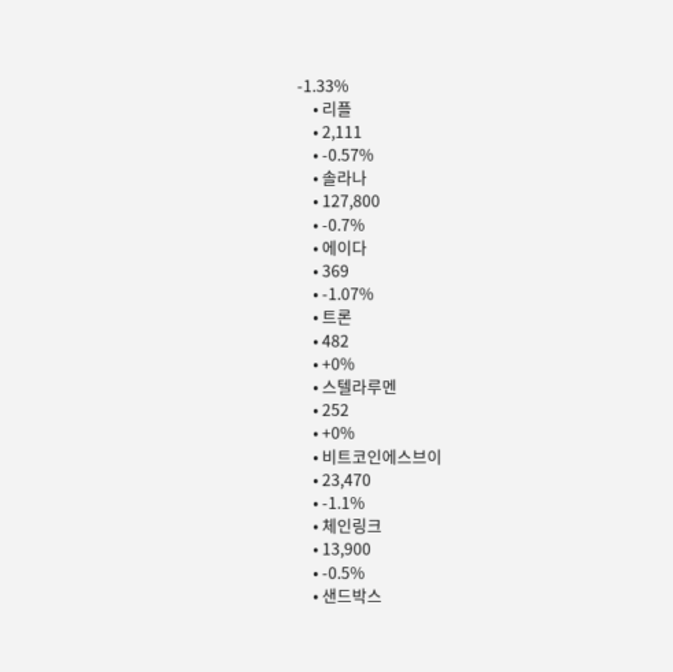-1.33%
    • 리플
    • 2,111
    • -0.57%
    • 솔라나
    • 127,800
    • -0.7%
    • 에이다
    • 369
    • -1.07%
    • 트론
    • 482
    • +0%
    • 스텔라루멘
    • 252
    • +0%
    • 비트코인에스브이
    • 23,470
    • -1.1%
    • 체인링크
    • 13,900
    • -0.5%
    • 샌드박스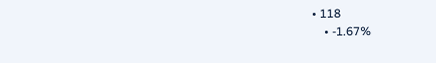• 118
    • -1.67%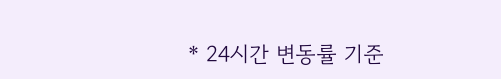* 24시간 변동률 기준